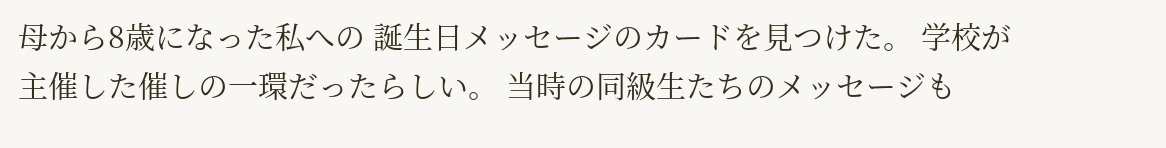母から8歳になった私への 誕生日メッセージのカードを見つけた。 学校が主催した催しの一環だったらしい。 当時の同級生たちのメッセージも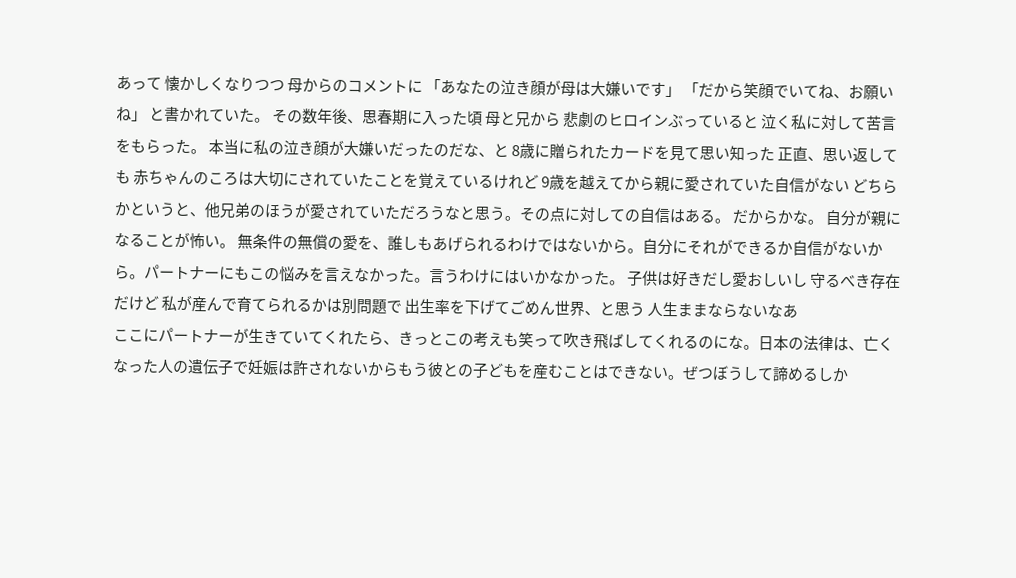あって 懐かしくなりつつ 母からのコメントに 「あなたの泣き顔が母は大嫌いです」 「だから笑顔でいてね、お願いね」 と書かれていた。 その数年後、思春期に入った頃 母と兄から 悲劇のヒロインぶっていると 泣く私に対して苦言をもらった。 本当に私の泣き顔が大嫌いだったのだな、と 8歳に贈られたカードを見て思い知った 正直、思い返しても 赤ちゃんのころは大切にされていたことを覚えているけれど 9歳を越えてから親に愛されていた自信がない どちらかというと、他兄弟のほうが愛されていただろうなと思う。その点に対しての自信はある。 だからかな。 自分が親になることが怖い。 無条件の無償の愛を、誰しもあげられるわけではないから。自分にそれができるか自信がないから。パートナーにもこの悩みを言えなかった。言うわけにはいかなかった。 子供は好きだし愛おしいし 守るべき存在だけど 私が産んで育てられるかは別問題で 出生率を下げてごめん世界、と思う 人生ままならないなあ
ここにパートナーが生きていてくれたら、きっとこの考えも笑って吹き飛ばしてくれるのにな。日本の法律は、亡くなった人の遺伝子で妊娠は許されないからもう彼との子どもを産むことはできない。ぜつぼうして諦めるしか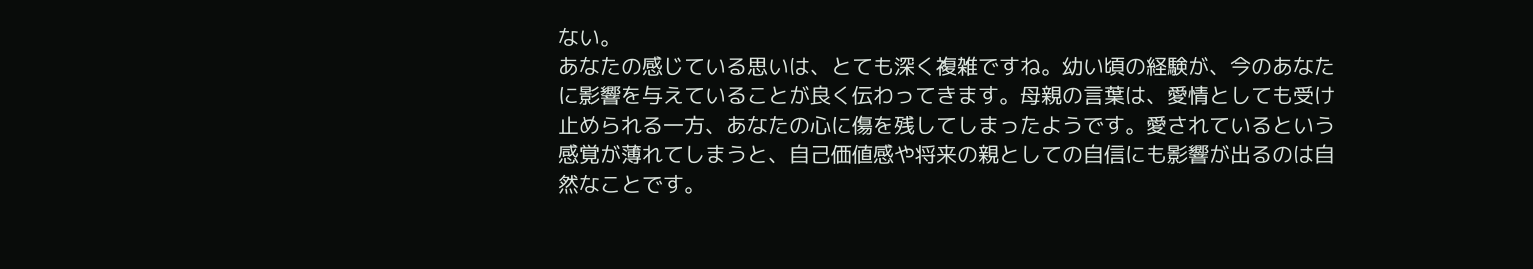ない。
あなたの感じている思いは、とても深く複雑ですね。幼い頃の経験が、今のあなたに影響を与えていることが良く伝わってきます。母親の言葉は、愛情としても受け止められる一方、あなたの心に傷を残してしまったようです。愛されているという感覚が薄れてしまうと、自己価値感や将来の親としての自信にも影響が出るのは自然なことです。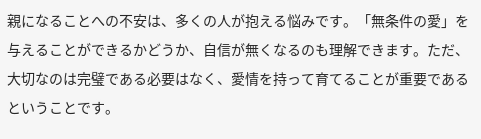親になることへの不安は、多くの人が抱える悩みです。「無条件の愛」を与えることができるかどうか、自信が無くなるのも理解できます。ただ、大切なのは完璧である必要はなく、愛情を持って育てることが重要であるということです。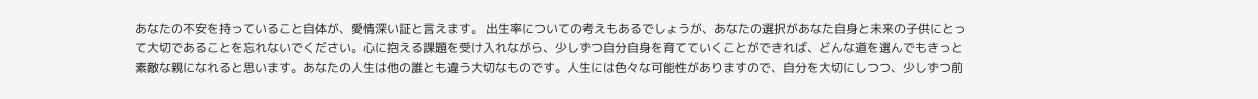あなたの不安を持っていること自体が、愛情深い証と言えます。 出生率についての考えもあるでしょうが、あなたの選択があなた自身と未来の子供にとって大切であることを忘れないでください。心に抱える課題を受け入れながら、少しずつ自分自身を育てていくことができれば、どんな道を選んでもきっと素敵な親になれると思います。あなたの人生は他の誰とも違う大切なものです。人生には色々な可能性がありますので、自分を大切にしつつ、少しずつ前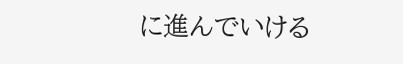に進んでいける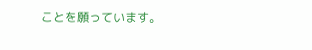ことを願っています。